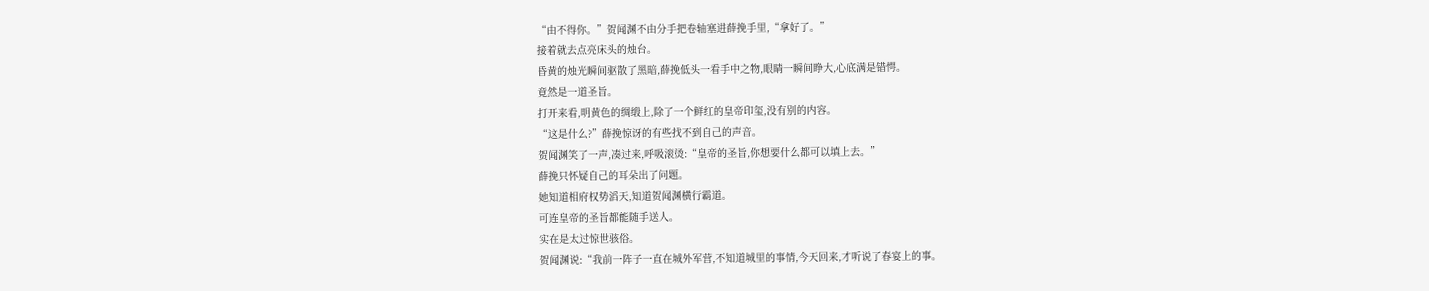“由不得你。”贺闻渊不由分手把卷轴塞进薛挽手里,“拿好了。”
接着就去点亮床头的烛台。
昏黄的烛光瞬间驱散了黑暗,薛挽低头一看手中之物,眼睛一瞬间睁大,心底满是错愕。
竟然是一道圣旨。
打开来看,明黄色的绸缎上,除了一个鲜红的皇帝印玺,没有别的内容。
“这是什么?”薛挽惊讶的有些找不到自己的声音。
贺闻渊笑了一声,凑过来,呼吸滚烫:“皇帝的圣旨,你想要什么都可以填上去。”
薛挽只怀疑自己的耳朵出了问题。
她知道相府权势滔天,知道贺闻渊横行霸道。
可连皇帝的圣旨都能随手送人。
实在是太过惊世骇俗。
贺闻渊说:“我前一阵子一直在城外军营,不知道城里的事情,今天回来,才听说了春宴上的事。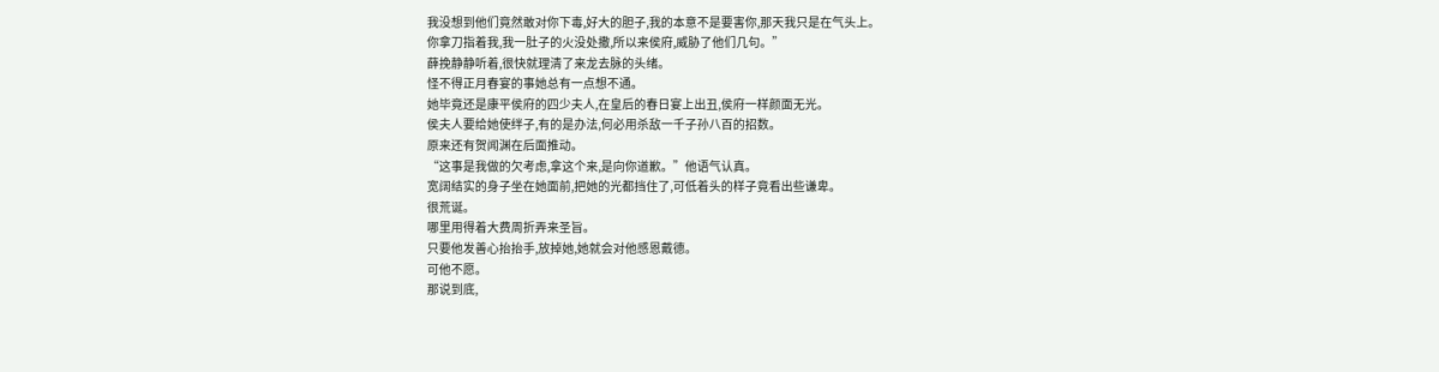我没想到他们竟然敢对你下毒,好大的胆子,我的本意不是要害你,那天我只是在气头上。
你拿刀指着我,我一肚子的火没处撒,所以来侯府,威胁了他们几句。”
薛挽静静听着,很快就理清了来龙去脉的头绪。
怪不得正月春宴的事她总有一点想不通。
她毕竟还是康平侯府的四少夫人,在皇后的春日宴上出丑,侯府一样颜面无光。
侯夫人要给她使绊子,有的是办法,何必用杀敌一千子孙八百的招数。
原来还有贺闻渊在后面推动。
“这事是我做的欠考虑,拿这个来,是向你道歉。”他语气认真。
宽阔结实的身子坐在她面前,把她的光都挡住了,可低着头的样子竟看出些谦卑。
很荒诞。
哪里用得着大费周折弄来圣旨。
只要他发善心抬抬手,放掉她,她就会对他感恩戴德。
可他不愿。
那说到底,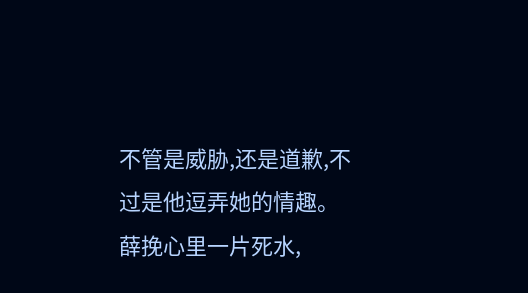不管是威胁,还是道歉,不过是他逗弄她的情趣。
薛挽心里一片死水,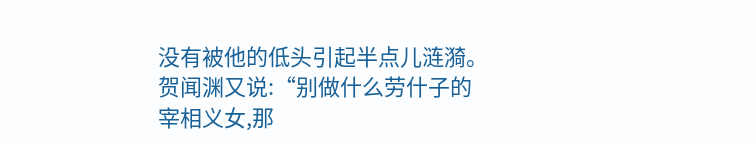没有被他的低头引起半点儿涟漪。
贺闻渊又说:“别做什么劳什子的宰相义女,那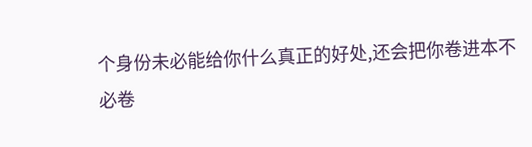个身份未必能给你什么真正的好处,还会把你卷进本不必卷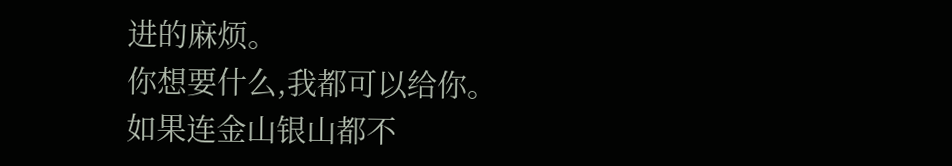进的麻烦。
你想要什么,我都可以给你。
如果连金山银山都不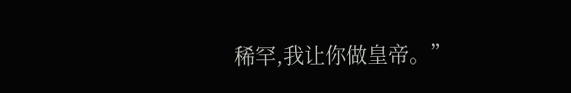稀罕,我让你做皇帝。”